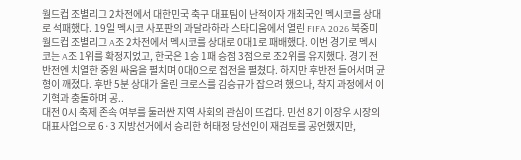월드컵 조별리그 2차전에서 대한민국 축구 대표팀이 난적이자 개최국인 멕시코를 상대로 석패했다. 19일 멕시코 사포판의 과달라하라 스타디움에서 열린 FIFA 2026 북중미 월드컵 조별리그 A조 2차전에서 멕시코를 상대로 0대1로 패배했다. 이번 경기로 멕시코는 A조 1위를 확정지었고, 한국은 1승 1패 승점 3점으로 조2위를 유지했다. 경기 전반전엔 치열한 중원 싸움을 펼치며 0대0으로 접전을 펼쳤다. 하지만 후반전 들어서며 균형이 깨졌다. 후반 5분 상대가 올린 크로스를 김승규가 잡으려 했으나, 착지 과정에서 이기혁과 충돌하며 공..
대전 0시 축제 존속 여부를 둘러싼 지역 사회의 관심이 뜨겁다. 민선 8기 이장우 시장의 대표사업으로 6·3 지방선거에서 승리한 허태정 당선인이 재검토를 공언했지만,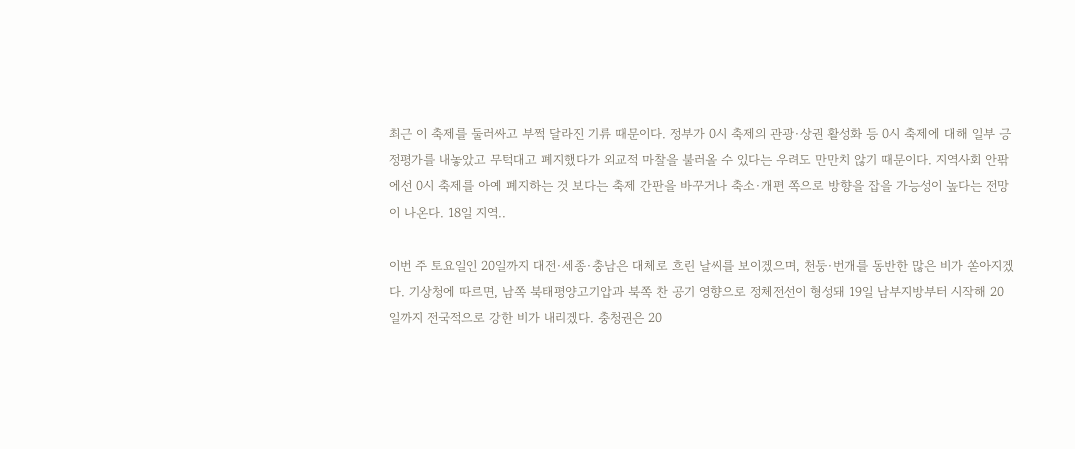최근 이 축제를 둘러싸고 부쩍 달라진 기류 때문이다. 정부가 0시 축제의 관광·상권 활성화 등 0시 축제에 대해 일부 긍정평가를 내놓았고 무턱대고 폐지했다가 외교적 마찰을 불러올 수 있다는 우려도 만만치 않기 때문이다. 지역사회 안팎에선 0시 축제를 아예 폐지하는 것 보다는 축제 간판을 바꾸거나 축소·개편 쪽으로 방향을 잡을 가능성이 높다는 전망이 나온다. 18일 지역..

이번 주 토요일인 20일까지 대전·세종·충남은 대체로 흐린 날씨를 보이겠으며, 천둥·번개를 동반한 많은 비가 쏟아지겠다. 기상청에 따르면, 남쪽 북태평양고기압과 북쪽 찬 공기 영향으로 정체전선이 형성돼 19일 남부지방부터 시작해 20일까지 전국적으로 강한 비가 내리겠다. 충청권은 20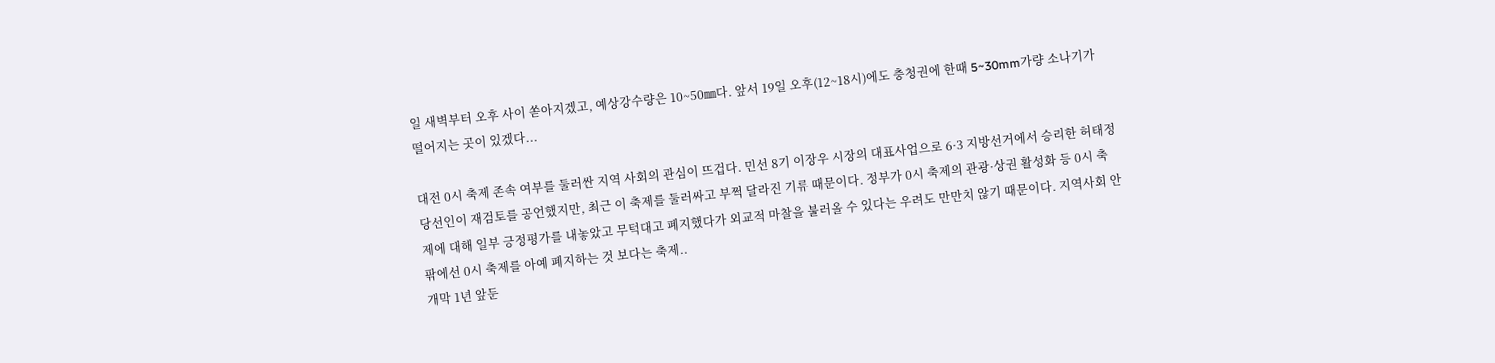일 새벽부터 오후 사이 쏟아지겠고, 예상강수량은 10~50㎜다. 앞서 19일 오후(12~18시)에도 충청권에 한때 5~30mm가량 소나기가 떨어지는 곳이 있겠다...

대전 0시 축제 존속 여부를 둘러싼 지역 사회의 관심이 뜨겁다. 민선 8기 이장우 시장의 대표사업으로 6·3 지방선거에서 승리한 허태정 당선인이 재검토를 공언했지만, 최근 이 축제를 둘러싸고 부쩍 달라진 기류 때문이다. 정부가 0시 축제의 관광·상권 활성화 등 0시 축제에 대해 일부 긍정평가를 내놓았고 무턱대고 폐지했다가 외교적 마찰을 불러올 수 있다는 우려도 만만치 않기 때문이다. 지역사회 안팎에선 0시 축제를 아예 폐지하는 것 보다는 축제..
개막 1년 앞둔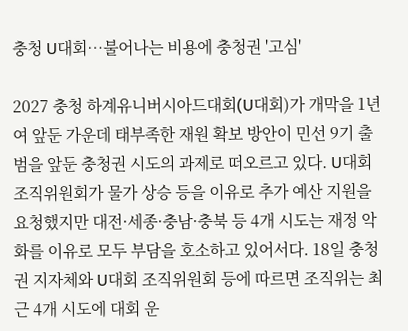충청 U대회…불어나는 비용에 충청권 '고심'

2027 충청 하계유니버시아드대회(U대회)가 개막을 1년여 앞둔 가운데 태부족한 재원 확보 방안이 민선 9기 출범을 앞둔 충청권 시도의 과제로 떠오르고 있다. U대회 조직위원회가 물가 상승 등을 이유로 추가 예산 지원을 요청했지만 대전·세종·충남·충북 등 4개 시도는 재정 악화를 이유로 모두 부담을 호소하고 있어서다. 18일 충청권 지자체와 U대회 조직위원회 등에 따르면 조직위는 최근 4개 시도에 대회 운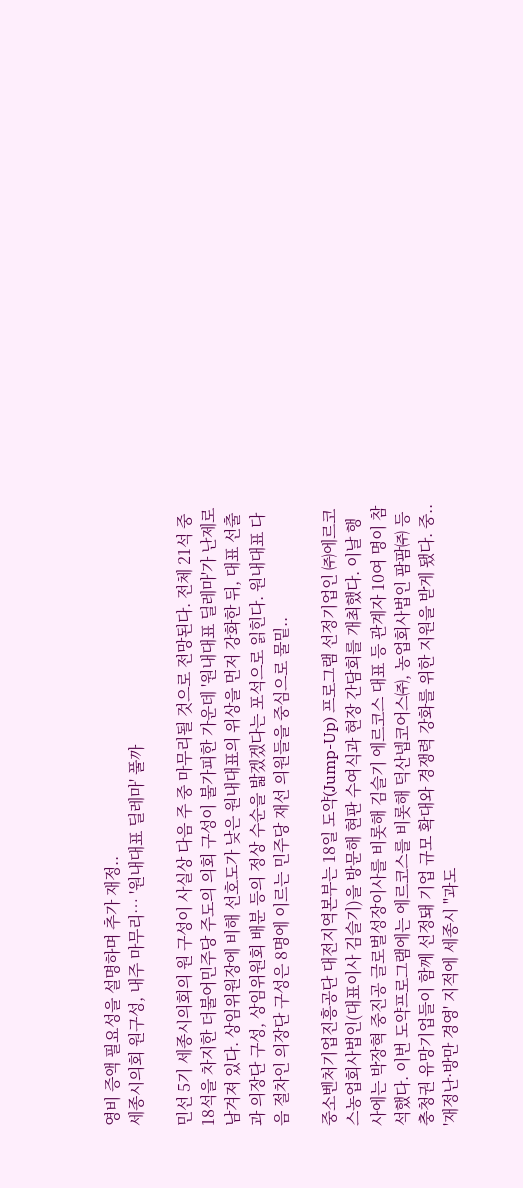영비 증액 필요성을 설명하며 추가 재정..
세종시의회 원구성, 내주 마무리… '원내대표 딜레마' 풀까

민선 5기 세종시의회의 원 구성이 사실상 다음 주 중 마무리될 것으로 전망된다. 전체 21석 중 18석을 차지한 더불어민주당 주도의 의회 구성이 불가피한 가운데 '원내대표 딜레마'가 난제로 남겨져 있다. 상임위원장에 비해 선호도가 낮은 원내대표의 위상을 먼저 강화한 뒤, 대표 선출과 의장단 구성, 상임위원회 배분 등의 정상 수순을 밟겠겠다는 포석으로 읽힌다. 원내대표 다음 절차인 의장단 구성은 8명에 이르는 민주당 재선 의원들을 중심으로 물밑..

중소벤처기업진흥공단 대전지역본부는 18일 도약(Jump-Up) 프로그램 선정기업인 ㈜에르코스농업회사법인(대표이사 김슬기)을 방문해 현판 수여식과 현장 간담회를 개최했다. 이날 행사에는 박장혁 중진공 글로벌성장이사를 비롯해 김슬기 에르코스 대표 등 관계자 10여 명이 참석했다. 이번 도약프로그램에는 에르코스를 비롯해 덕산넵코어스㈜, 농업회사법인 팜팜㈜ 등 충청권 유망기업들이 함께 선정돼 기업 규모 확대와 경쟁력 강화를 위한 지원을 받게 됐다. 중..
'재정난·방만 경영' 지적에 세종시 "과도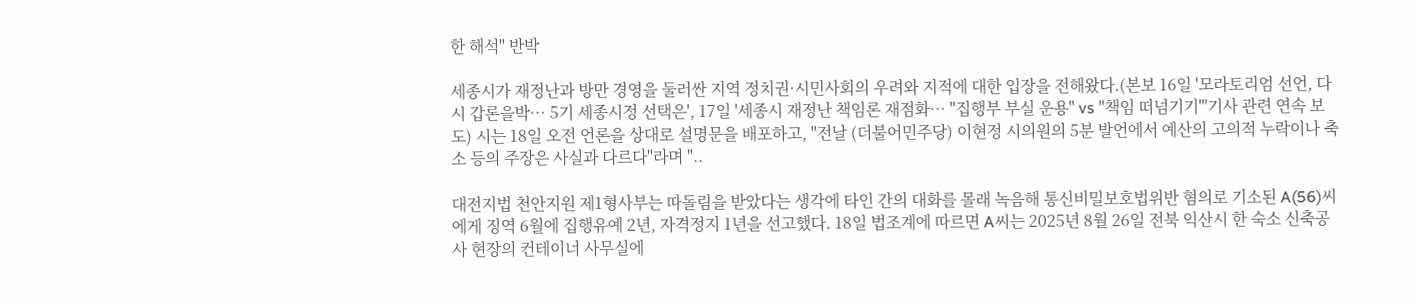한 해석" 반박

세종시가 재정난과 방만 경영을 둘러싼 지역 정치권·시민사회의 우려와 지적에 대한 입장을 전해왔다.(본보 16일 '모라토리엄 선언, 다시 갑론을박… 5기 세종시정 선택은', 17일 '세종시 재정난 책임론 재점화… "집행부 부실 운용" vs "책임 떠넘기기"'기사 관련 연속 보도) 시는 18일 오전 언론을 상대로 설명문을 배포하고, "전날 (더불어민주당) 이현정 시의원의 5분 발언에서 예산의 고의적 누락이나 축소 등의 주장은 사실과 다르다"라며 "..

대전지법 천안지원 제1형사부는 따돌림을 받았다는 생각에 타인 간의 대화를 몰래 녹음해 통신비밀보호법위반 혐의로 기소된 A(56)씨에게 징역 6월에 집행유예 2년, 자격정지 1년을 선고했다. 18일 법조계에 따르면 A씨는 2025년 8월 26일 전북 익산시 한 숙소 신축공사 현장의 컨테이너 사무실에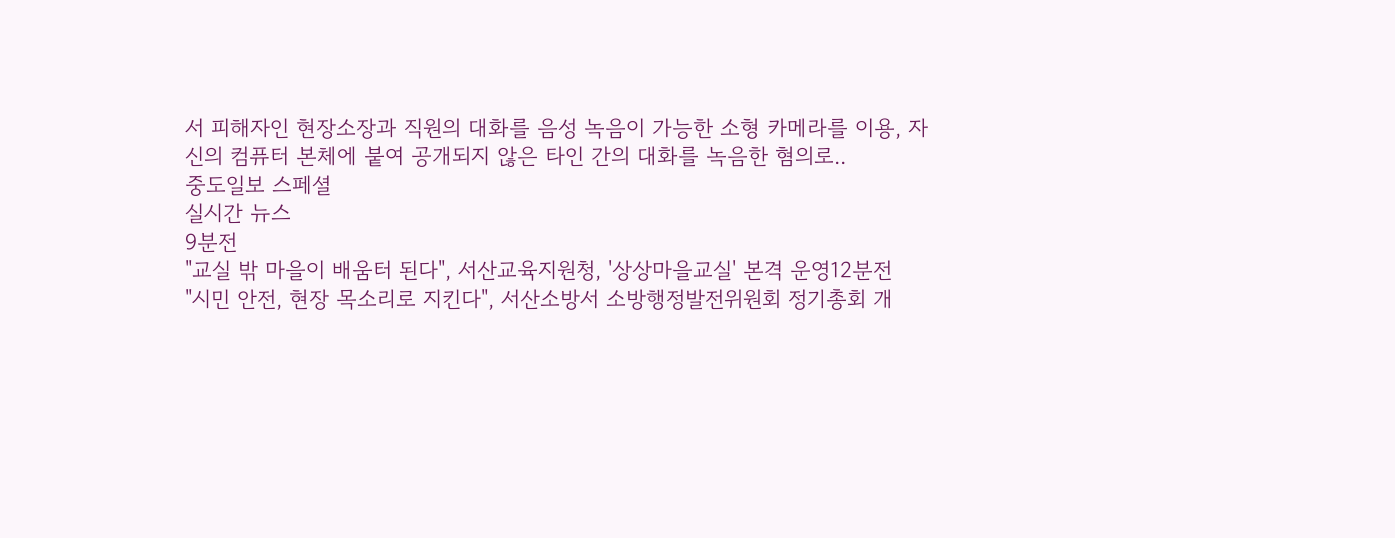서 피해자인 현장소장과 직원의 대화를 음성 녹음이 가능한 소형 카메라를 이용, 자신의 컴퓨터 본체에 붙여 공개되지 않은 타인 간의 대화를 녹음한 혐의로..
중도일보 스페셜
실시간 뉴스
9분전
"교실 밖 마을이 배움터 된다", 서산교육지원청, '상상마을교실' 본격 운영12분전
"시민 안전, 현장 목소리로 지킨다", 서산소방서 소방행정발전위원회 정기총회 개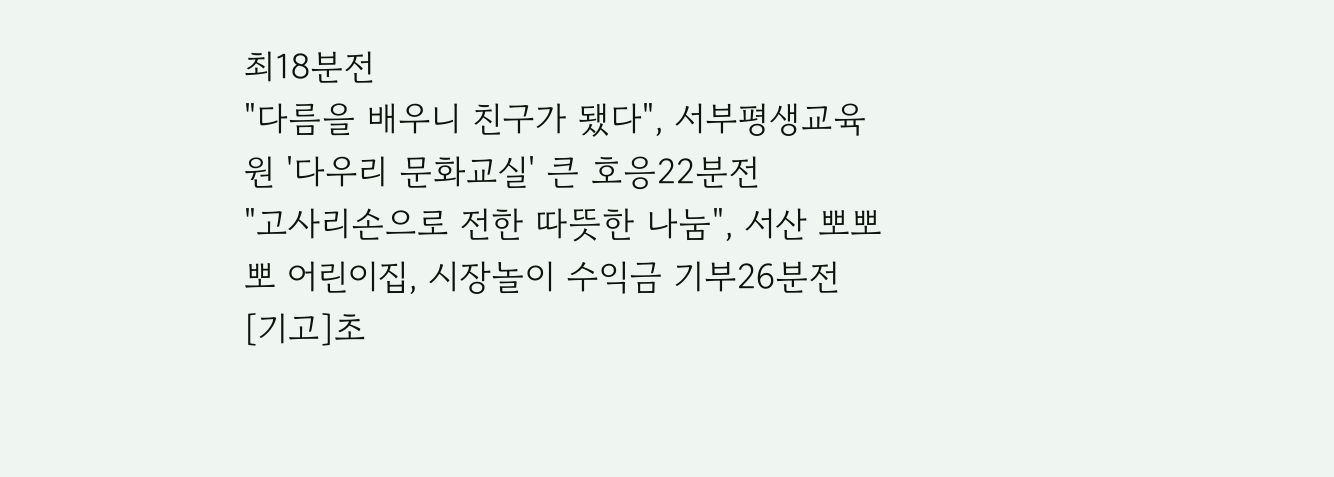최18분전
"다름을 배우니 친구가 됐다", 서부평생교육원 '다우리 문화교실' 큰 호응22분전
"고사리손으로 전한 따뜻한 나눔", 서산 뽀뽀뽀 어린이집, 시장놀이 수익금 기부26분전
[기고]초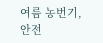여름 농번기, 안전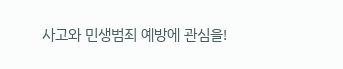사고와 민생범죄 예방에 관심을!